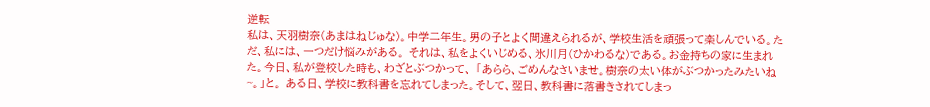逆転
私は、天羽樹奈(あまはねじゅな)。中学二年生。男の子とよく間違えられるが、学校生活を頑張って楽しんでいる。ただ、私には、一つだけ悩みがある。 それは、私をよくいじめる、氷川月(ひかわるな)である。お金持ちの家に生まれた。今日、私が登校した時も、わざとぶつかって、 「あらら、ごめんなさいませ。樹奈の太い体がぶつかったみたいね~。」と。 ある日、学校に教科書を忘れてしまった。そして、翌日、教科書に落書きされてしまっ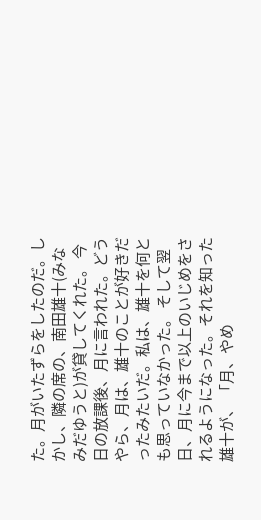た。月がいたずらをしたのだ。しかし、隣の席の、南田雄十(みなみだゆうと)が貸してくれた。 今日の放課後、月に言われた。どうやら、月は、雄十のことが好きだったみたいだ。私は、雄十を何とも思っていなかった。 そして翌日、月に今まで以上のいじめをされるようになった。それを知った雄十が、 「月、やめ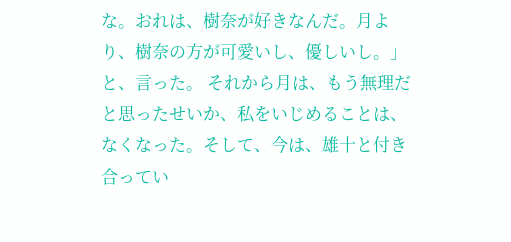な。おれは、樹奈が好きなんだ。月より、樹奈の方が可愛いし、優しいし。」と、言った。 それから月は、もう無理だと思ったせいか、私をいじめることは、なくなった。そして、今は、雄十と付き合ってい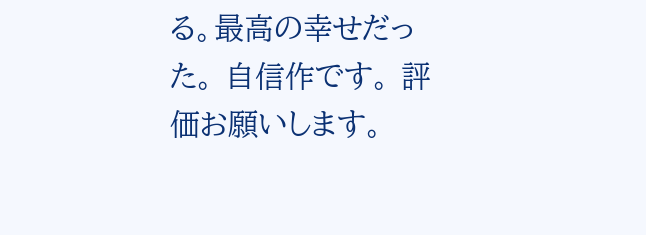る。最高の幸せだった。 自信作です。 評価お願いします。